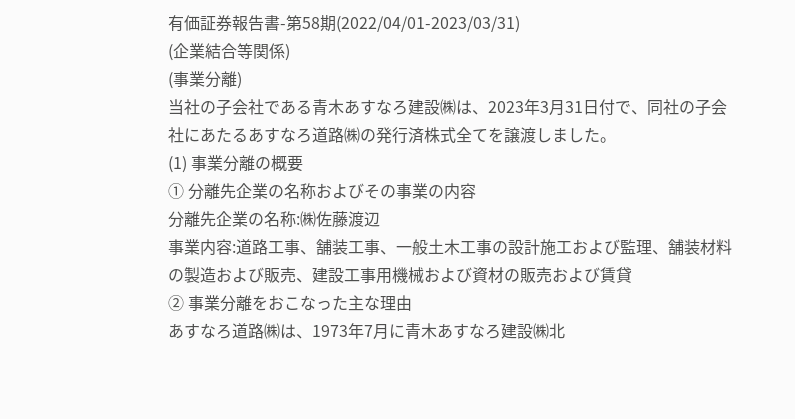有価証券報告書-第58期(2022/04/01-2023/03/31)
(企業結合等関係)
(事業分離)
当社の子会社である青木あすなろ建設㈱は、2023年3月31日付で、同社の子会社にあたるあすなろ道路㈱の発行済株式全てを譲渡しました。
(1) 事業分離の概要
① 分離先企業の名称およびその事業の内容
分離先企業の名称:㈱佐藤渡辺
事業内容:道路工事、舗装工事、一般土木工事の設計施工および監理、舗装材料の製造および販売、建設工事用機械および資材の販売および賃貸
② 事業分離をおこなった主な理由
あすなろ道路㈱は、1973年7月に青木あすなろ建設㈱北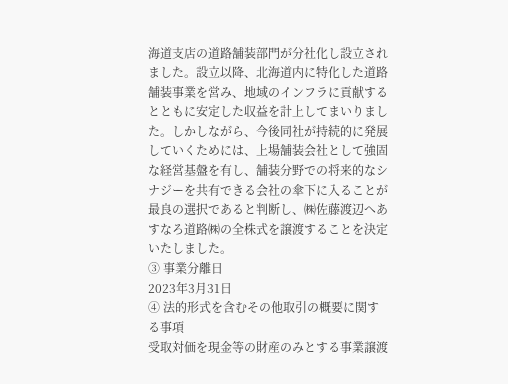海道支店の道路舗装部門が分社化し設立されました。設立以降、北海道内に特化した道路舗装事業を営み、地域のインフラに貢献するとともに安定した収益を計上してまいりました。しかしながら、今後同社が持続的に発展していくためには、上場舗装会社として強固な経営基盤を有し、舗装分野での将来的なシナジーを共有できる会社の傘下に入ることが最良の選択であると判断し、㈱佐藤渡辺へあすなろ道路㈱の全株式を譲渡することを決定いたしました。
③ 事業分離日
2023年3月31日
④ 法的形式を含むその他取引の概要に関する事項
受取対価を現金等の財産のみとする事業譲渡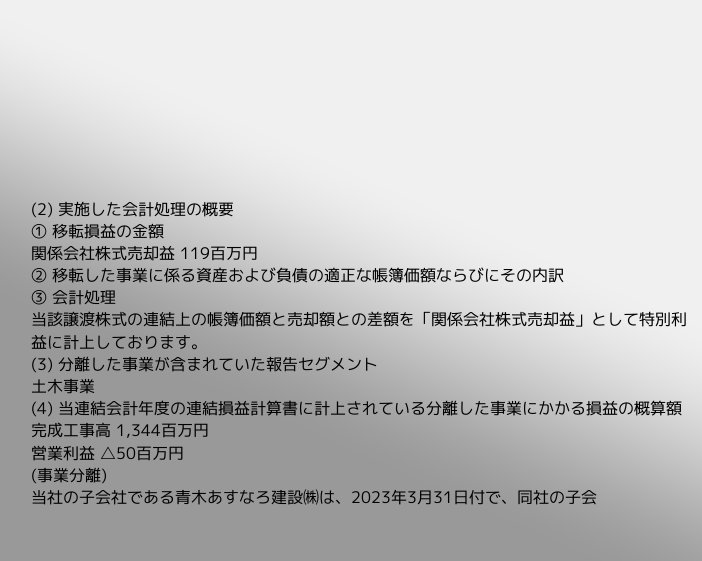(2) 実施した会計処理の概要
① 移転損益の金額
関係会社株式売却益 119百万円
② 移転した事業に係る資産および負債の適正な帳簿価額ならびにその内訳
③ 会計処理
当該譲渡株式の連結上の帳簿価額と売却額との差額を「関係会社株式売却益」として特別利益に計上しております。
(3) 分離した事業が含まれていた報告セグメント
土木事業
(4) 当連結会計年度の連結損益計算書に計上されている分離した事業にかかる損益の概算額
完成工事高 1,344百万円
営業利益 △50百万円
(事業分離)
当社の子会社である青木あすなろ建設㈱は、2023年3月31日付で、同社の子会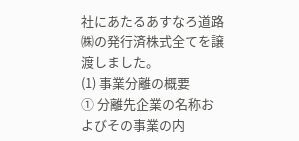社にあたるあすなろ道路㈱の発行済株式全てを譲渡しました。
(1) 事業分離の概要
① 分離先企業の名称およびその事業の内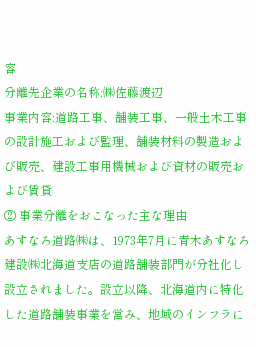容
分離先企業の名称:㈱佐藤渡辺
事業内容:道路工事、舗装工事、一般土木工事の設計施工および監理、舗装材料の製造および販売、建設工事用機械および資材の販売および賃貸
② 事業分離をおこなった主な理由
あすなろ道路㈱は、1973年7月に青木あすなろ建設㈱北海道支店の道路舗装部門が分社化し設立されました。設立以降、北海道内に特化した道路舗装事業を営み、地域のインフラに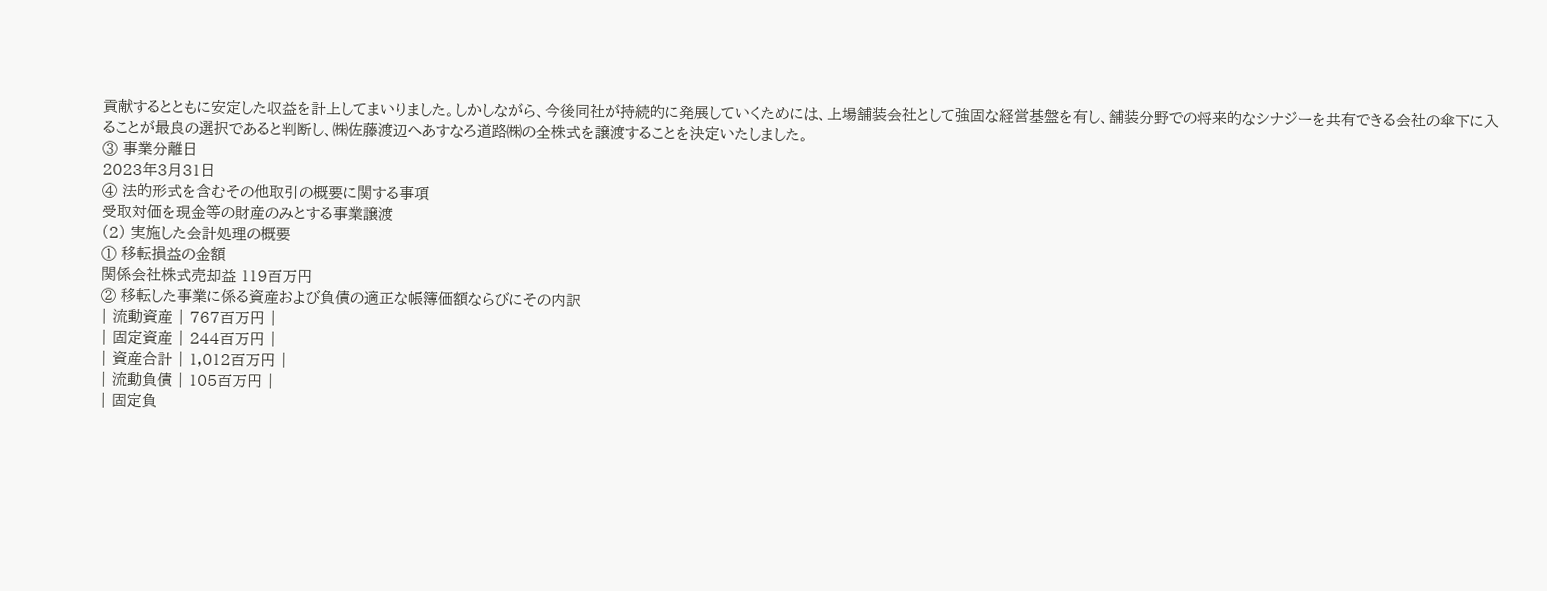貢献するとともに安定した収益を計上してまいりました。しかしながら、今後同社が持続的に発展していくためには、上場舗装会社として強固な経営基盤を有し、舗装分野での将来的なシナジーを共有できる会社の傘下に入ることが最良の選択であると判断し、㈱佐藤渡辺へあすなろ道路㈱の全株式を譲渡することを決定いたしました。
③ 事業分離日
2023年3月31日
④ 法的形式を含むその他取引の概要に関する事項
受取対価を現金等の財産のみとする事業譲渡
(2) 実施した会計処理の概要
① 移転損益の金額
関係会社株式売却益 119百万円
② 移転した事業に係る資産および負債の適正な帳簿価額ならびにその内訳
| 流動資産 | 767百万円 |
| 固定資産 | 244百万円 |
| 資産合計 | 1,012百万円 |
| 流動負債 | 105百万円 |
| 固定負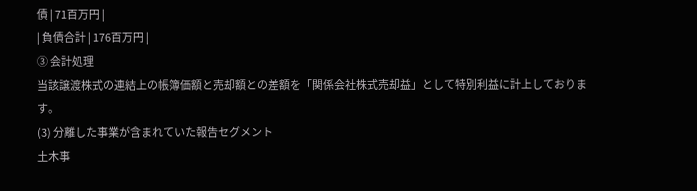債 | 71百万円 |
| 負債合計 | 176百万円 |
③ 会計処理
当該譲渡株式の連結上の帳簿価額と売却額との差額を「関係会社株式売却益」として特別利益に計上しております。
(3) 分離した事業が含まれていた報告セグメント
土木事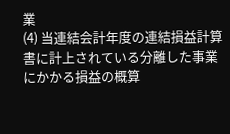業
(4) 当連結会計年度の連結損益計算書に計上されている分離した事業にかかる損益の概算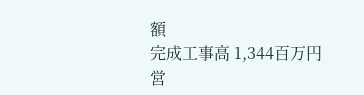額
完成工事高 1,344百万円
営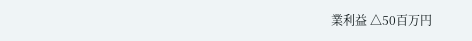業利益 △50百万円